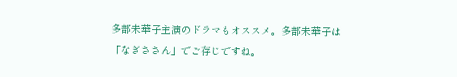多部未華子主演のドラマもオススメ。多部未華子は「なぎささん」でご存じですね。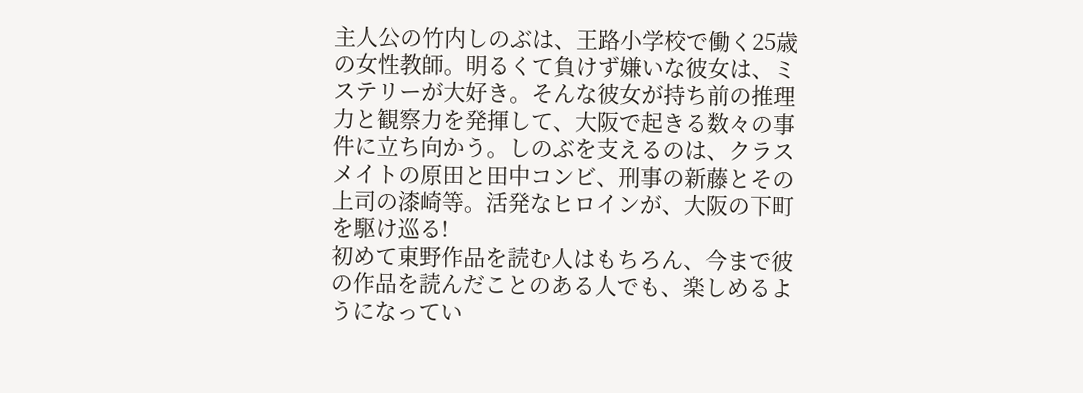主人公の竹内しのぶは、王路小学校で働く25歳の女性教師。明るくて負けず嫌いな彼女は、ミステリーが大好き。そんな彼女が持ち前の推理力と観察力を発揮して、大阪で起きる数々の事件に立ち向かう。しのぶを支えるのは、クラスメイトの原田と田中コンビ、刑事の新藤とその上司の漆崎等。活発なヒロインが、大阪の下町を駆け巡る!
初めて東野作品を読む人はもちろん、今まで彼の作品を読んだことのある人でも、楽しめるようになってい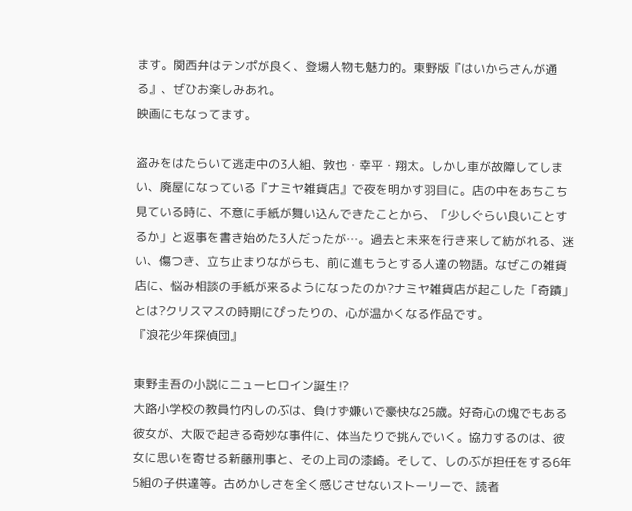ます。関西弁はテンポが良く、登場人物も魅力的。東野版『はいからさんが通る』、ぜひお楽しみあれ。
映画にもなってます。

盗みをはたらいて逃走中の3人組、敦也・幸平・翔太。しかし車が故障してしまい、廃屋になっている『ナミヤ雑貨店』で夜を明かす羽目に。店の中をあちこち見ている時に、不意に手紙が舞い込んできたことから、「少しぐらい良いことするか」と返事を書き始めた3人だったが…。過去と未来を行き来して紡がれる、迷い、傷つき、立ち止まりながらも、前に進もうとする人達の物語。なぜこの雑貨店に、悩み相談の手紙が来るようになったのか?ナミヤ雑貨店が起こした「奇蹟」とは?クリスマスの時期にぴったりの、心が温かくなる作品です。
『浪花少年探偵団』

東野圭吾の小説にニューヒロイン誕生⁉
大路小学校の教員竹内しのぶは、負けず嫌いで豪快な25歳。好奇心の塊でもある彼女が、大阪で起きる奇妙な事件に、体当たりで挑んでいく。協力するのは、彼女に思いを寄せる新藤刑事と、その上司の漆崎。そして、しのぶが担任をする6年5組の子供達等。古めかしさを全く感じさせないストーリーで、読者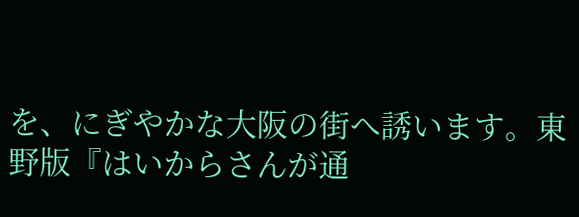を、にぎやかな大阪の街へ誘います。東野版『はいからさんが通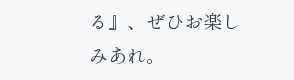る』、ぜひお楽しみあれ。